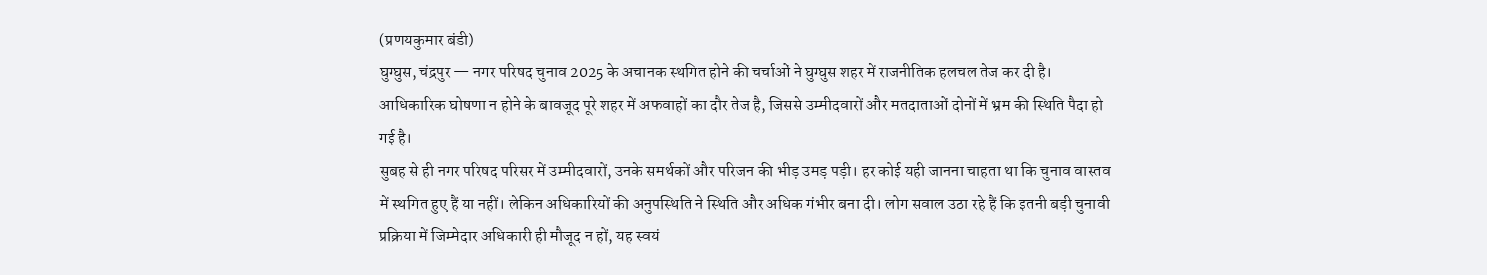(प्रणयकुमार बंडी)
घुग्घुस, चंद्रपुर — नगर परिषद चुनाव 2025 के अचानक स्थगित होने की चर्चाओं ने घुग्घुस शहर में राजनीतिक हलचल तेज कर दी है। आधिकारिक घोषणा न होने के बावजूद पूरे शहर में अफवाहों का दौर तेज है, जिससे उम्मीदवारों और मतदाताओं दोनों में भ्रम की स्थिति पैदा हो गई है।
सुबह से ही नगर परिषद परिसर में उम्मीदवारों, उनके समर्थकों और परिजन की भीड़ उमड़ पड़ी। हर कोई यही जानना चाहता था कि चुनाव वास्तव में स्थगित हुए हैं या नहीं। लेकिन अधिकारियों की अनुपस्थिति ने स्थिति और अधिक गंभीर बना दी। लोग सवाल उठा रहे हैं कि इतनी बड़ी चुनावी प्रक्रिया में जिम्मेदार अधिकारी ही मौजूद न हों, यह स्वयं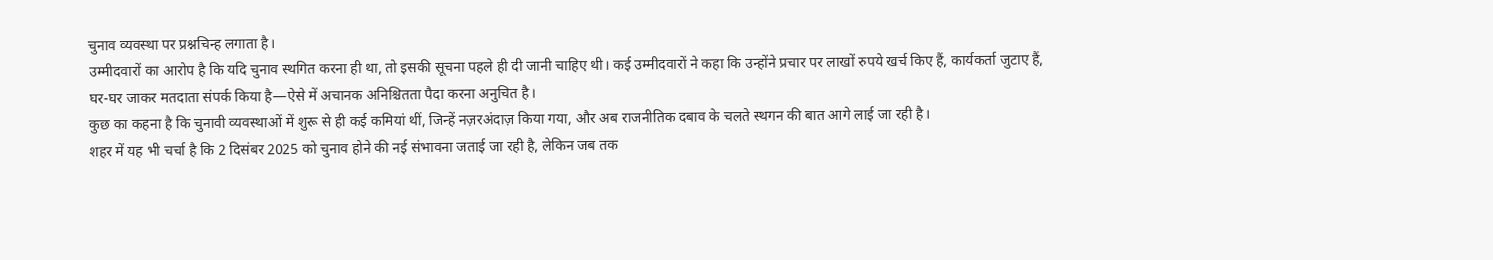चुनाव व्यवस्था पर प्रश्नचिन्ह लगाता है।
उम्मीदवारों का आरोप है कि यदि चुनाव स्थगित करना ही था, तो इसकी सूचना पहले ही दी जानी चाहिए थी। कई उम्मीदवारों ने कहा कि उन्होंने प्रचार पर लाखों रुपये खर्च किए हैं, कार्यकर्ता जुटाए हैं, घर-घर जाकर मतदाता संपर्क किया है—ऐसे में अचानक अनिश्चितता पैदा करना अनुचित है।
कुछ का कहना है कि चुनावी व्यवस्थाओं में शुरू से ही कई कमियां थीं, जिन्हें नज़रअंदाज़ किया गया, और अब राजनीतिक दबाव के चलते स्थगन की बात आगे लाई जा रही है।
शहर में यह भी चर्चा है कि 2 दिसंबर 2025 को चुनाव होने की नई संभावना जताई जा रही है, लेकिन जब तक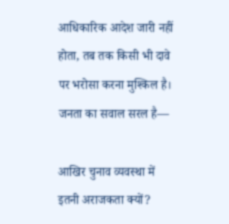आधिकारिक आदेश जारी नहीं होता, तब तक किसी भी दावे पर भरोसा करना मुश्किल है।
जनता का सवाल सरल है—

आखिर चुनाव व्यवस्था में इतनी अराजकता क्यों?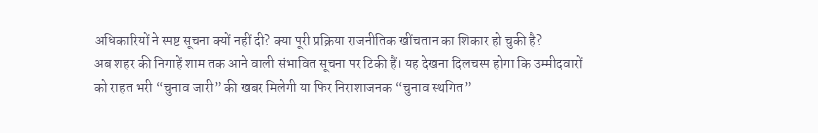अधिकारियों ने स्पष्ट सूचना क्यों नहीं दी? क्या पूरी प्रक्रिया राजनीतिक खींचतान का शिकार हो चुकी है?
अब शहर की निगाहें शाम तक आने वाली संभावित सूचना पर टिकी हैं। यह देखना दिलचस्प होगा कि उम्मीदवारों को राहत भरी “चुनाव जारी” की खबर मिलेगी या फिर निराशाजनक “चुनाव स्थगित”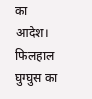का आदेश। फिलहाल घुग्घुस का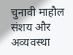चुनावी माहौल संशय और अव्यवस्था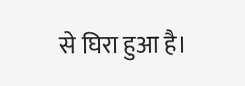से घिरा हुआ है।